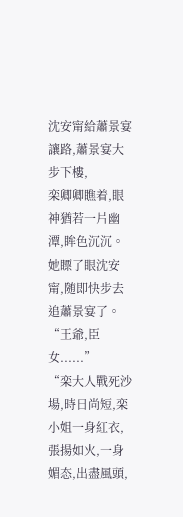沈安甯給蕭景宴讓路,蕭景宴大步下樓,
栾卿卿瞧着,眼神猶若一片幽潭,眸色沉沉。她瞟了眼沈安甯,随即快步去追蕭景宴了。
“王爺,臣女......”
“栾大人戰死沙場,時日尚短,栾小姐一身紅衣,張揚如火,一身媚态,出盡風頭,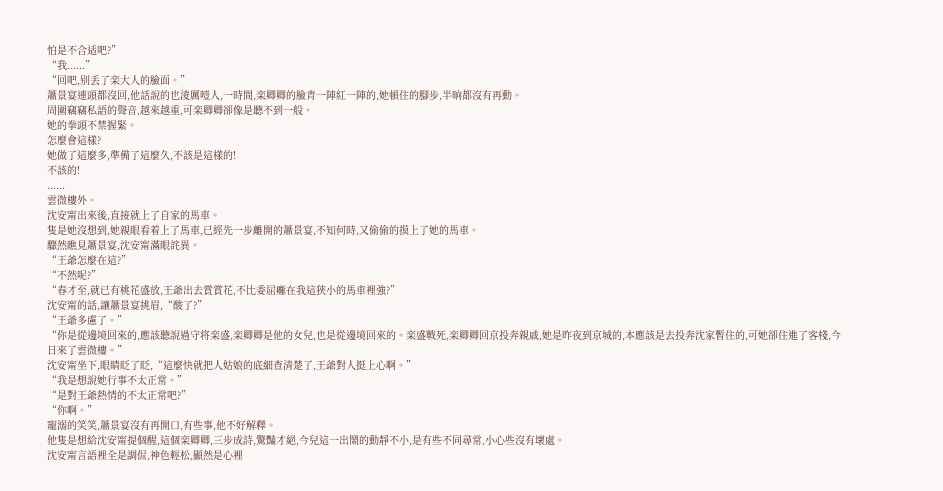怕是不合适吧?”
“我......”
“回吧,别丢了栾大人的臉面。”
蕭景宴連頭都沒回,他話說的也淩厲噎人,一時間,栾卿卿的臉青一陣紅一陣的,她頓住的腳步,半晌都沒有再動。
周圍竊竊私語的聲音,越來越重,可栾卿卿卻像是聽不到一般。
她的拳頭不禁握緊。
怎麼會這樣?
她做了這麼多,準備了這麼久,不該是這樣的!
不該的!
......
雲微樓外。
沈安甯出來後,直接就上了自家的馬車。
隻是她沒想到,她親眼看着上了馬車,已經先一步離開的蕭景宴,不知何時,又偷偷的摸上了她的馬車。
驟然瞧見蕭景宴,沈安甯滿眼詫異。
“王爺怎麼在這?”
“不然呢?”
“春才至,就已有桃花盛放,王爺出去賞賞花,不比委屈癱在我這狹小的馬車裡強?”
沈安甯的話,讓蕭景宴挑眉,“酸了?”
“王爺多慮了。”
“你是從邊境回來的,應該聽說過守将栾盛,栾卿卿是他的女兒,也是從邊境回來的。栾盛戰死,栾卿卿回京投奔親戚,她是昨夜到京城的,本應該是去投奔沈家暫住的,可她卻住進了客棧,今日來了雲微樓。”
沈安甯坐下,眼睛眨了眨,“這麼快就把人姑娘的底細查清楚了,王爺對人挺上心啊。”
“我是想說她行事不太正常。”
“是對王爺熱情的不太正常吧?”
“你啊。”
寵溺的笑笑,蕭景宴沒有再開口,有些事,他不好解釋。
他隻是想給沈安甯提個醒,這個栾卿卿,三步成詩,驚豔才絕,今兒這一出鬧的動靜不小,是有些不同尋常,小心些沒有壞處。
沈安甯言語裡全是調侃,神色輕松,顯然是心裡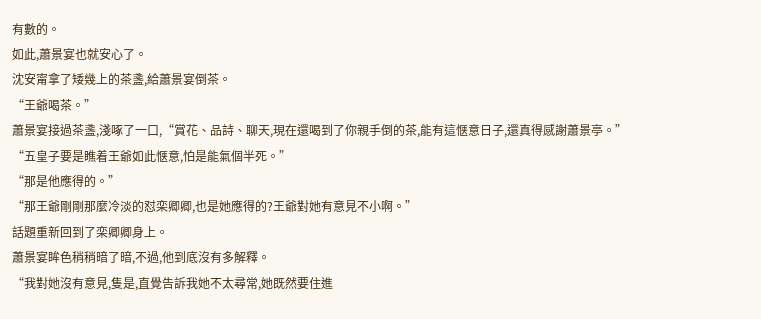有數的。
如此,蕭景宴也就安心了。
沈安甯拿了矮幾上的茶盞,給蕭景宴倒茶。
“王爺喝茶。”
蕭景宴接過茶盞,淺啄了一口,“賞花、品詩、聊天,現在還喝到了你親手倒的茶,能有這惬意日子,還真得感謝蕭景亭。”
“五皇子要是瞧着王爺如此惬意,怕是能氣個半死。”
“那是他應得的。”
“那王爺剛剛那麼冷淡的怼栾卿卿,也是她應得的?王爺對她有意見不小啊。”
話題重新回到了栾卿卿身上。
蕭景宴眸色稍稍暗了暗,不過,他到底沒有多解釋。
“我對她沒有意見,隻是,直覺告訴我她不太尋常,她既然要住進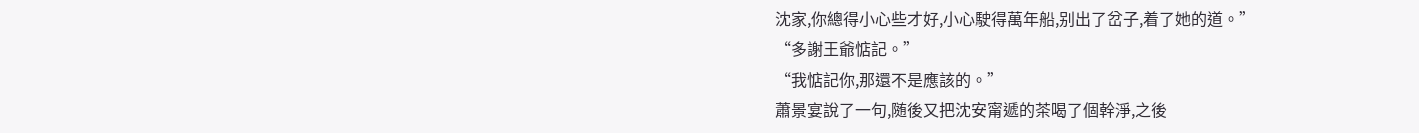沈家,你總得小心些才好,小心駛得萬年船,别出了岔子,着了她的道。”
“多謝王爺惦記。”
“我惦記你,那還不是應該的。”
蕭景宴說了一句,随後又把沈安甯遞的茶喝了個幹淨,之後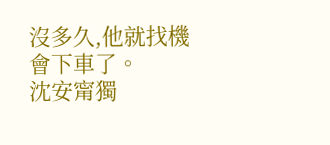沒多久,他就找機會下車了。
沈安甯獨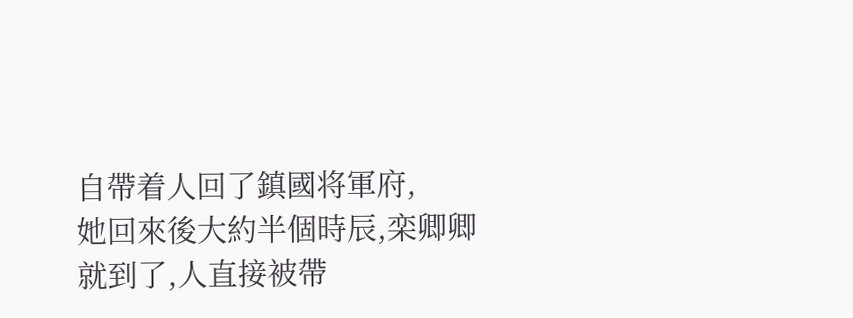自帶着人回了鎮國将軍府,
她回來後大約半個時辰,栾卿卿就到了,人直接被帶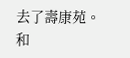去了壽康苑。
和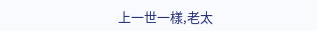上一世一樣,老太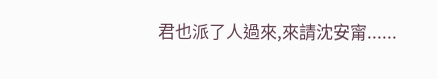君也派了人過來,來請沈安甯......